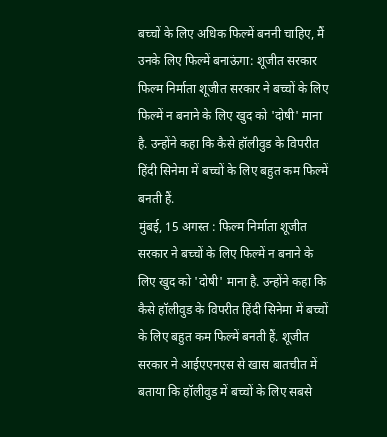बच्चों के लिए अधिक फिल्में बननी चाहिए, मैं उनके लिए फिल्में बनाऊंगा: शूजीत सरकार
फिल्म निर्माता शूजीत सरकार ने बच्चों के लिए फिल्में न बनाने के लिए खुद को 'दोषी' माना है. उन्होंने कहा कि कैसे हॉलीवुड के विपरीत हिंदी सिनेमा में बच्चों के लिए बहुत कम फिल्में बनती हैं.
मुंबई, 15 अगस्त : फिल्म निर्माता शूजीत सरकार ने बच्चों के लिए फिल्में न बनाने के लिए खुद को 'दोषी' माना है. उन्होंने कहा कि कैसे हॉलीवुड के विपरीत हिंदी सिनेमा में बच्चों के लिए बहुत कम फिल्में बनती हैं. शूजीत सरकार ने आईएएनएस से खास बातचीत में बताया कि हॉलीवुड में बच्चों के लिए सबसे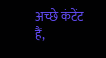अच्छे कंटेंट हैं,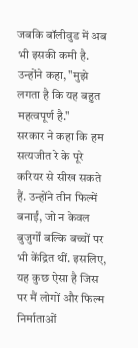जबकि बॉलीवुड में अब भी इसकी कमी है. उन्होंने कहा, "मुझे लगता है कि यह बहुत महत्वपूर्ण है."
सरकार ने कहा कि हम सत्यजीत रे के पूरे करियर से सीख सकते हैं. उन्होंने तीन फिल्में बनाईं, जो न केवल बुजुर्गों बल्कि बच्चों पर भी केंद्रित थीं. इसलिए, यह कुछ ऐसा है जिस पर मैं लोगों और फिल्म निर्माताओं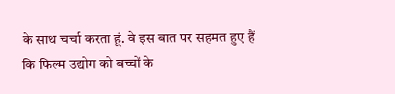के साथ चर्चा करता हूं. वे इस बात पर सहमत हुए हैं कि फिल्म उद्योग को बच्चों के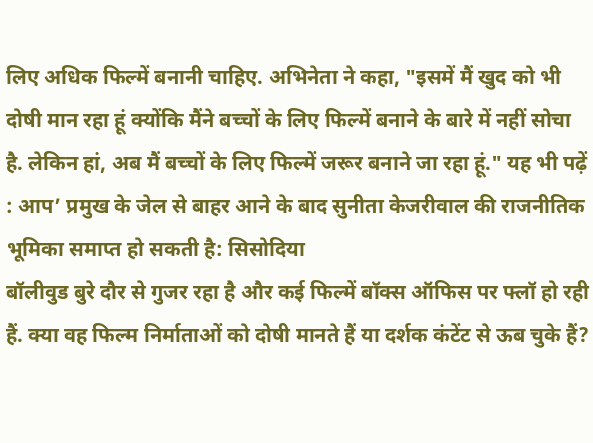लिए अधिक फिल्में बनानी चाहिए. अभिनेता ने कहा, "इसमें मैं खुद को भी दोषी मान रहा हूं क्योंकि मैंने बच्चों के लिए फिल्में बनाने के बारे में नहीं सोचा है. लेकिन हां, अब मैं बच्चों के लिए फिल्में जरूर बनाने जा रहा हूं." यह भी पढ़ें : आप’ प्रमुख के जेल से बाहर आने के बाद सुनीता केजरीवाल की राजनीतिक भूमिका समाप्त हो सकती है: सिसोदिया
बॉलीवुड बुरे दौर से गुजर रहा है और कई फिल्में बॉक्स ऑफिस पर फ्लॉ हो रही हैं. क्या वह फिल्म निर्माताओं को दोषी मानते हैं या दर्शक कंटेंट से ऊब चुके हैं?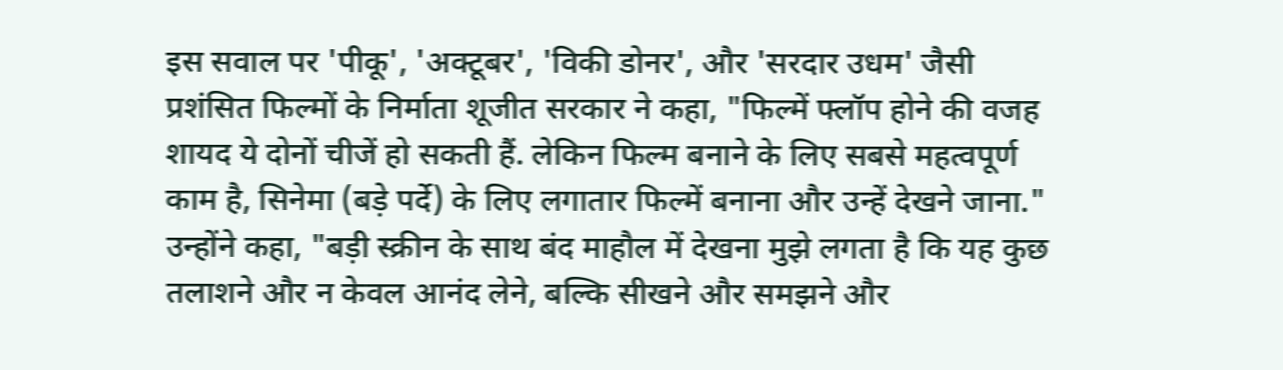इस सवाल पर 'पीकू', 'अक्टूबर', 'विकी डोनर', और 'सरदार उधम' जैसी प्रशंसित फिल्मों के निर्माता शूजीत सरकार ने कहा, "फिल्में फ्लॉप होने की वजह शायद ये दोनों चीजें हो सकती हैं. लेकिन फिल्म बनाने के लिए सबसे महत्वपूर्ण काम है, सिनेमा (बड़े पर्दे) के लिए लगातार फिल्में बनाना और उन्हें देखने जाना."
उन्होंने कहा, "बड़ी स्क्रीन के साथ बंद माहौल में देखना मुझे लगता है कि यह कुछ तलाशने और न केवल आनंद लेने, बल्कि सीखने और समझने और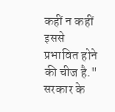कहीं न कहीं इससे प्रभावित होने की चीज है."
सरकार के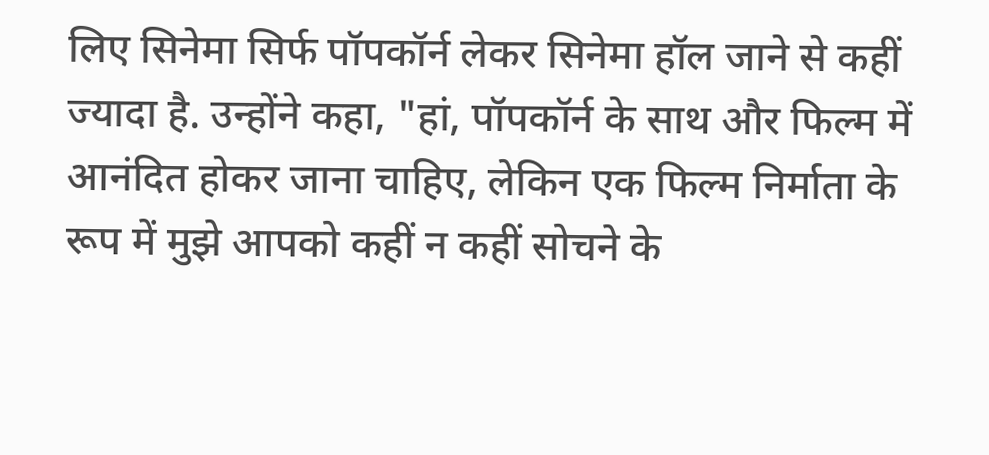लिए सिनेमा सिर्फ पॉपकॉर्न लेकर सिनेमा हॉल जाने से कहीं ज्यादा है. उन्होंने कहा, "हां, पॉपकॉर्न के साथ और फिल्म में आनंदित होकर जाना चाहिए, लेकिन एक फिल्म निर्माता के रूप में मुझे आपको कहीं न कहीं सोचने के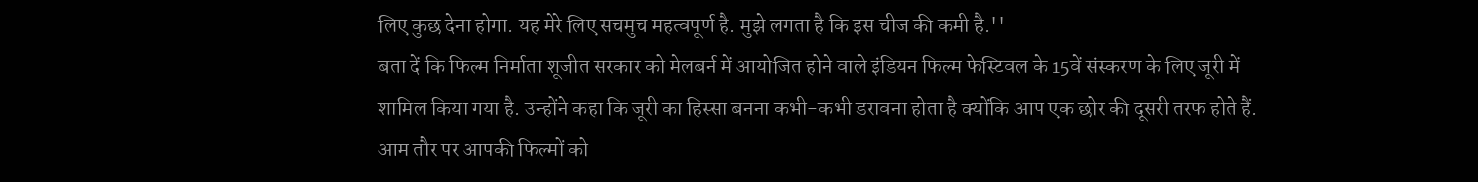लिए कुछ देना होगा. यह मेरे लिए सचमुच महत्वपूर्ण है. मुझे लगता है कि इस चीज की कमी है.''
बता दें कि फिल्म निर्माता शूजीत सरकार को मेलबर्न में आयोजित होने वाले इंडियन फिल्म फेस्टिवल के 15वें संस्करण के लिए जूरी में शामिल किया गया है. उन्होंने कहा कि जूरी का हिस्सा बनना कभी-कभी डरावना होता है क्योंकि आप एक छोर की दूसरी तरफ होते हैं. आम तौर पर आपकी फिल्मों को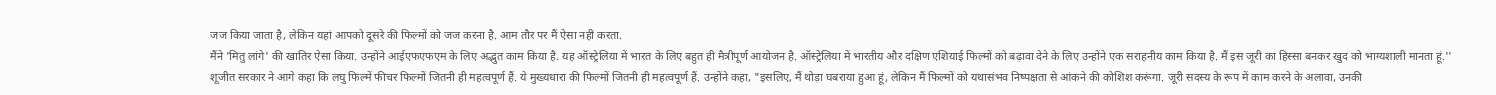जज किया जाता है, लेकिन यहां आपको दूसरे की फिल्मों को जज करना है. आम तौर पर मैं ऐसा नहीं करता.
मैंने 'मितु लांगे' की खातिर ऐसा किया. उन्होंने आईएफएफएम के लिए अद्भुत काम किया है. यह ऑस्ट्रेलिया में भारत के लिए बहुत ही मैत्रीपूर्ण आयोजन है. ऑस्ट्रेलिया में भारतीय और दक्षिण एशियाई फिल्मों को बढ़ावा देने के लिए उन्होंने एक सराहनीय काम किया है. मैं इस जूरी का हिस्सा बनकर खुद को भाग्यशाली मानता हूं.''
शूजीत सरकार ने आगे कहा कि लघु फिल्में फीचर फिल्मों जितनी ही महत्वपूर्ण हैं. ये मुख्यधारा की फिल्मों जितनी ही महत्वपूर्ण हैं. उन्होंने कहा, "इसलिए, मैं थोड़ा घबराया हुआ हूं, लेकिन मैं फिल्मों को यथासंभव निष्पक्षता से आंकने की कोशिश करूंगा. जूरी सदस्य के रूप में काम करने के अलावा, उनकी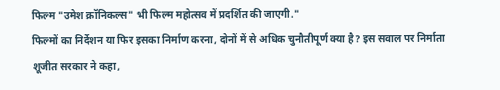फिल्म "उमेश क्रॉनिकल्स" भी फिल्म महोत्सव में प्रदर्शित की जाएगी."
फिल्मों का निर्देशन या फिर इसका निर्माण करना, दोनों में से अधिक चुनौतीपूर्ण क्या है? इस सवाल पर निर्माता शूजीत सरकार ने कहा,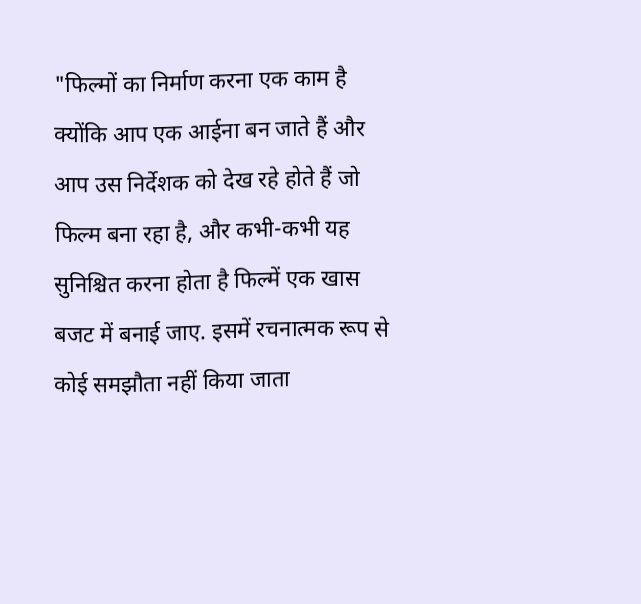"फिल्मों का निर्माण करना एक काम है क्योंकि आप एक आईना बन जाते हैं और आप उस निर्देशक को देख रहे होते हैं जो फिल्म बना रहा है, और कभी-कभी यह सुनिश्चित करना होता है फिल्में एक खास बजट में बनाई जाए. इसमें रचनात्मक रूप से कोई समझौता नहीं किया जाता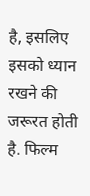है, इसलिए इसको ध्यान रखने की जरूरत होती है. फिल्म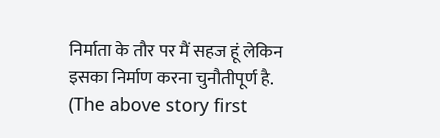निर्माता के तौर पर मैं सहज हूं लेकिन इसका निर्माण करना चुनौतीपूर्ण है.
(The above story first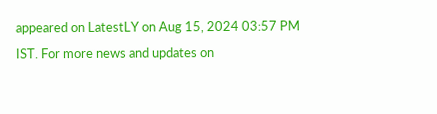appeared on LatestLY on Aug 15, 2024 03:57 PM IST. For more news and updates on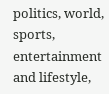politics, world, sports, entertainment and lifestyle,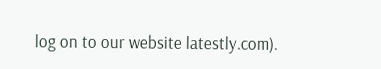log on to our website latestly.com).